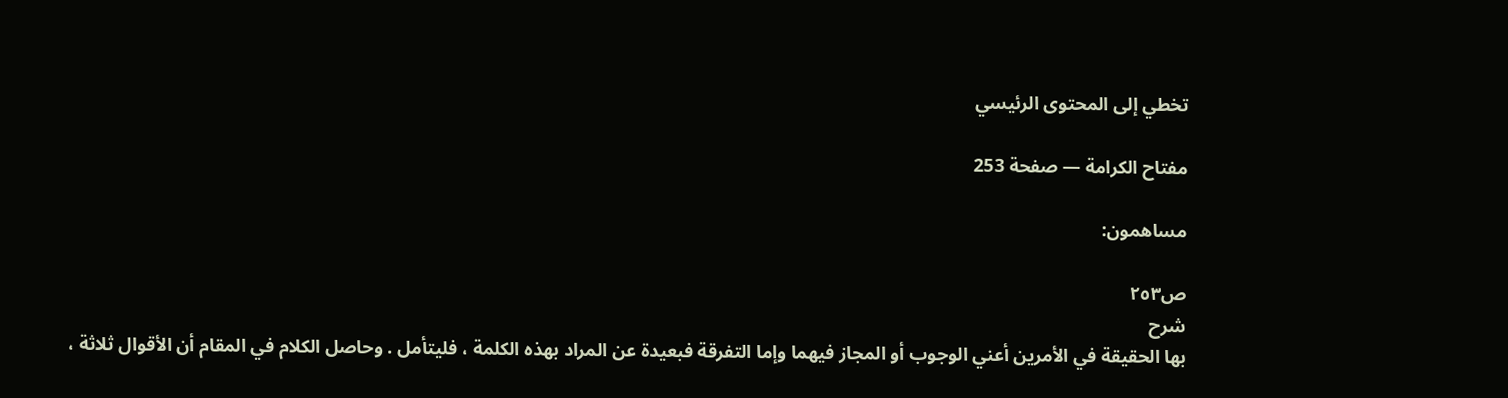تخطي إلى المحتوى الرئيسي

مفتاح الكرامة — صفحة 253

مساهمون:

ص٢٥٣
شرح
بها الحقيقة في الأمرين أعني الوجوب أو المجاز فيهما وإما التفرقة فبعيدة عن المراد بهذه الكلمة ، فليتأمل . وحاصل الكلام في المقام أن الأقوال ثلاثة ،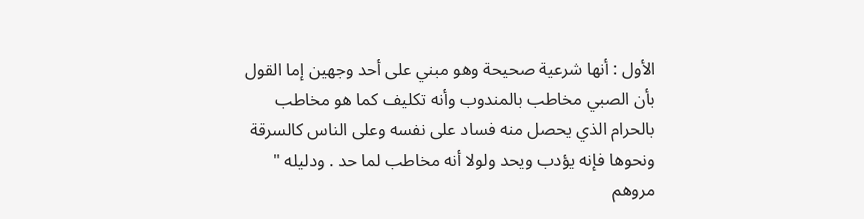الأول : أنها شرعية صحيحة وهو مبني على أحد وجهين إما القول بأن الصبي مخاطب بالمندوب وأنه تكليف كما هو مخاطب بالحرام الذي يحصل منه فساد على نفسه وعلى الناس كالسرقة ونحوها فإنه يؤدب ويحد ولولا أنه مخاطب لما حد . ودليله " مروهم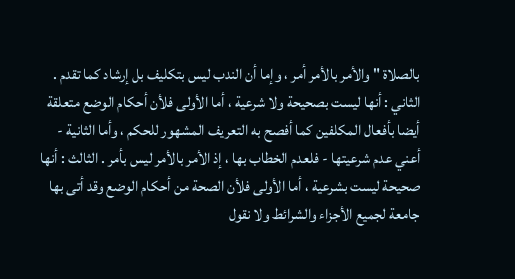بالصلاة " والأمر بالأمر أمر ، وإما أن الندب ليس بتكليف بل إرشاد كما تقدم . الثاني : أنها ليست بصحيحة ولا شرعية ، أما الأولى فلأن أحكام الوضع متعلقة أيضا بأفعال المكلفين كما أفصح به التعريف المشهور للحكم ، وأما الثانية - أعني عدم شرعيتها - فلعدم الخطاب بها ، إذ الأمر بالأمر ليس بأمر . الثالث : أنها صحيحة ليست بشرعية ، أما الأولى فلأن الصحة من أحكام الوضع وقد أتى بها جامعة لجميع الأجزاء والشرائط ولا نقول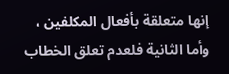إنها متعلقة بأفعال المكلفين ، وأما الثانية فلعدم تعلق الخطاب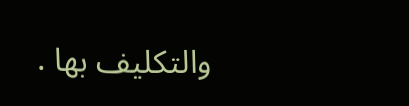والتكليف بها .